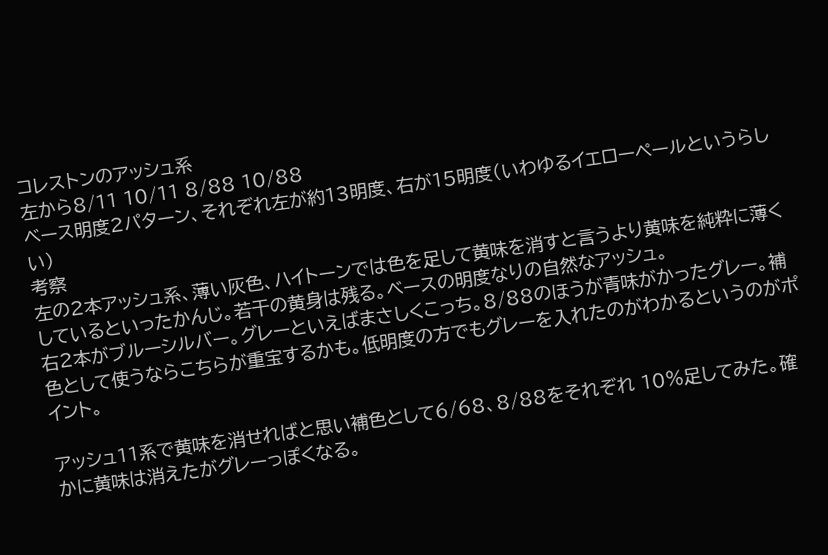コレストンのアッシュ系
左から8/11 10/11 8/88 10/88
ベース明度2パターン、それぞれ左が約13明度、右が15明度(いわゆるイエローペールというらしい)
考察
左の2本アッシュ系、薄い灰色、ハイトーンでは色を足して黄味を消すと言うより黄味を純粋に薄くしているといったかんじ。若干の黄身は残る。ベースの明度なりの自然なアッシュ。
右2本がブルーシルバー。グレーといえばまさしくこっち。8/88のほうが青味がかったグレー。補色として使うならこちらが重宝するかも。低明度の方でもグレーを入れたのがわかるというのがポイント。

アッシュ11系で黄味を消せればと思い補色として6/68、8/88をそれぞれ 10%足してみた。確かに黄味は消えたがグレーっぽくなる。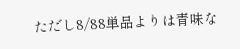ただし8/88単品よりは青味な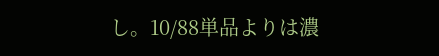し。10/88単品よりは濃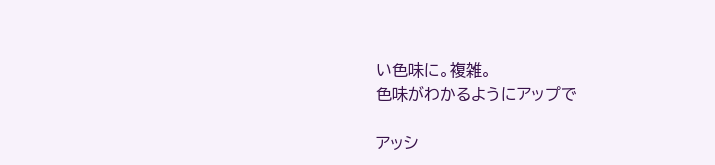い色味に。複雑。
色味がわかるようにアップで

アッシ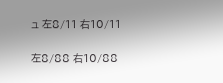ュ 左8/11 右10/11

左8/88 右10/88